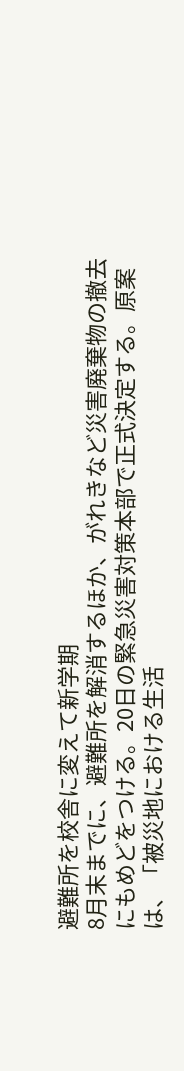避難所を校舎に変えて新学期
8月末までに、避難所を解消するほか、がれきなど災害廃棄物の撤去にもめどをつける。20日の緊急災害対策本部で正式決定する。原案は、「被災地における生活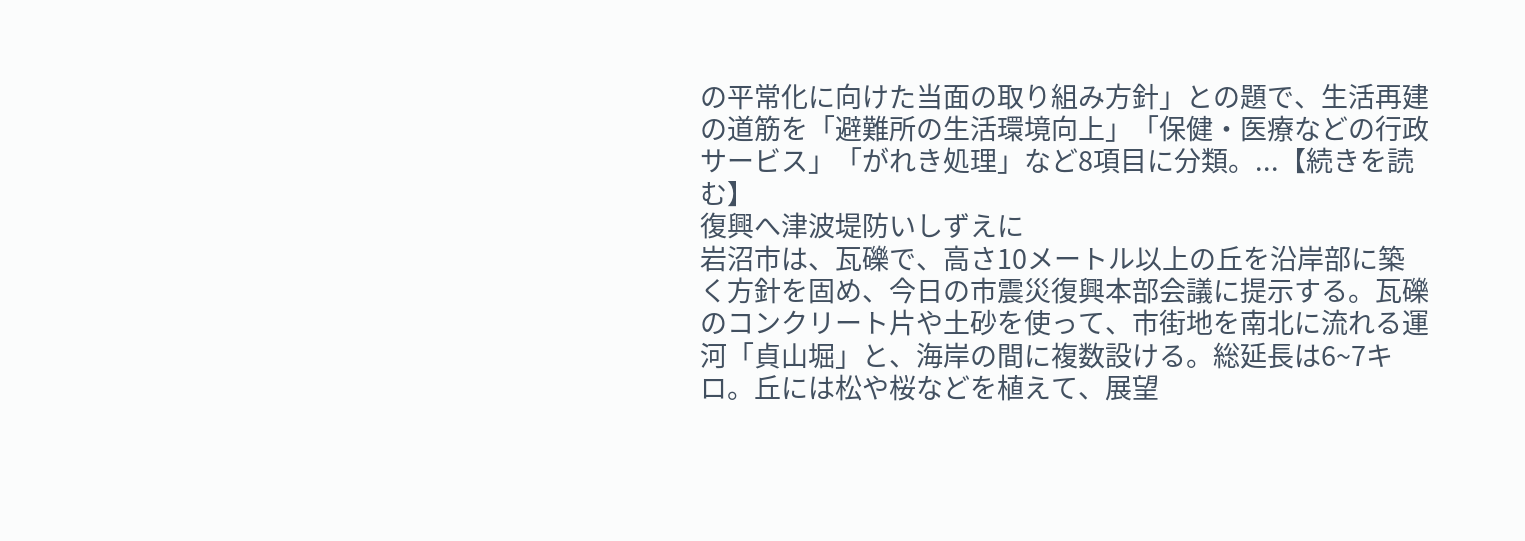の平常化に向けた当面の取り組み方針」との題で、生活再建の道筋を「避難所の生活環境向上」「保健・医療などの行政サービス」「がれき処理」など8項目に分類。...【続きを読む】
復興へ津波堤防いしずえに
岩沼市は、瓦礫で、高さ10メートル以上の丘を沿岸部に築く方針を固め、今日の市震災復興本部会議に提示する。瓦礫のコンクリート片や土砂を使って、市街地を南北に流れる運河「貞山堀」と、海岸の間に複数設ける。総延長は6~7キロ。丘には松や桜などを植えて、展望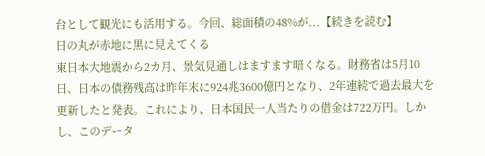台として観光にも活用する。今回、総面積の48%が...【続きを読む】
日の丸が赤地に黒に見えてくる
東日本大地震から2カ月、景気見通しはますます暗くなる。財務省は5月10日、日本の債務残高は昨年末に924兆3600億円となり、2年連続で過去最大を更新したと発表。これにより、日本国民一人当たりの借金は722万円。しかし、このデータ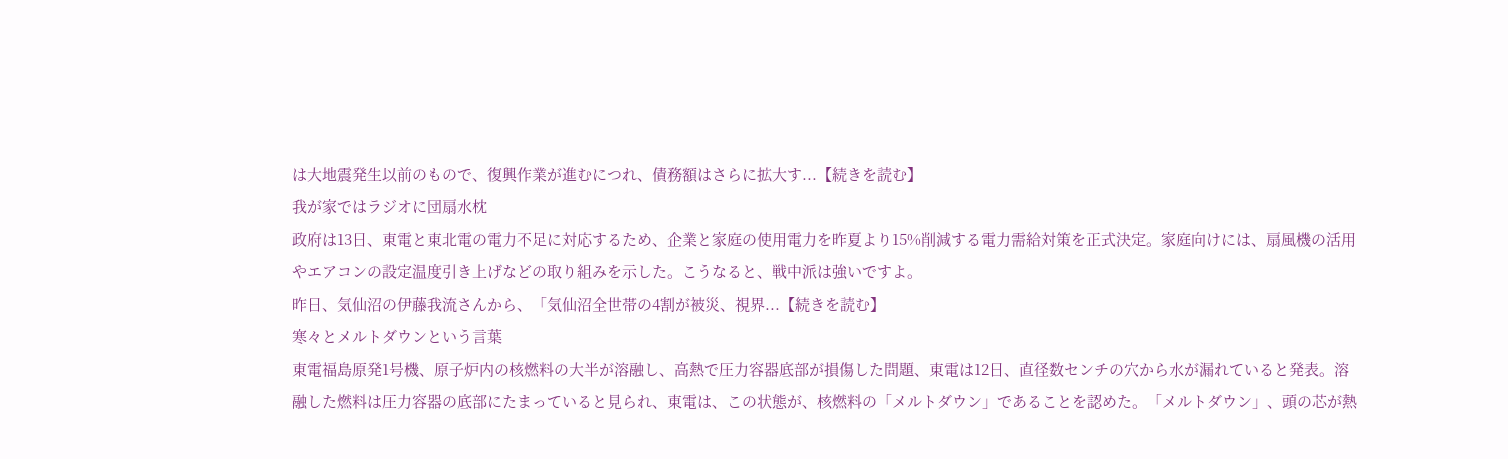は大地震発生以前のもので、復興作業が進むにつれ、債務額はさらに拡大す...【続きを読む】
我が家ではラジオに団扇水枕
政府は13日、東電と東北電の電力不足に対応するため、企業と家庭の使用電力を昨夏より15%削減する電力需給対策を正式決定。家庭向けには、扇風機の活用やエアコンの設定温度引き上げなどの取り組みを示した。こうなると、戦中派は強いですよ。
昨日、気仙沼の伊藤我流さんから、「気仙沼全世帯の4割が被災、視界...【続きを読む】
寒々とメルトダウンという言葉
東電福島原発1号機、原子炉内の核燃料の大半が溶融し、高熱で圧力容器底部が損傷した問題、東電は12日、直径数センチの穴から水が漏れていると発表。溶融した燃料は圧力容器の底部にたまっていると見られ、東電は、この状態が、核燃料の「メルトダウン」であることを認めた。「メルトダウン」、頭の芯が熱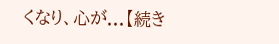くなり、心が...【続き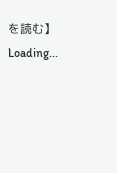を読む】
Loading...